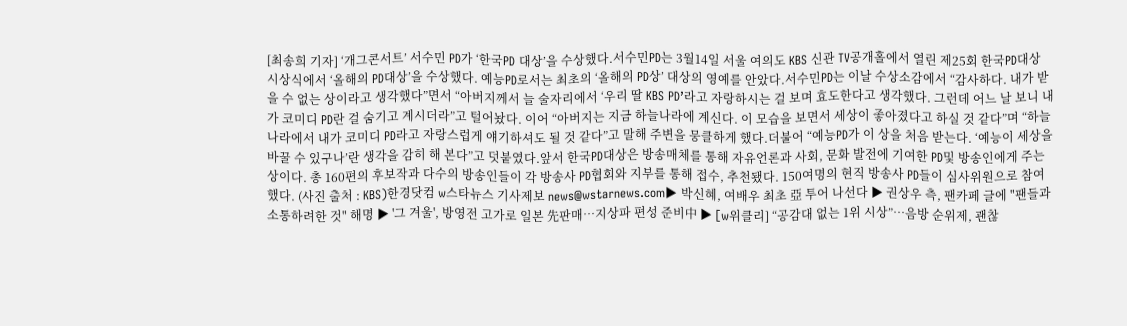[최송희 기자] ‘개그콘서트’ 서수민 PD가 ‘한국PD 대상’을 수상했다.서수민PD는 3월14일 서울 여의도 KBS 신관 TV공개홀에서 열린 제25회 한국PD대상 시상식에서 ‘올해의 PD대상’을 수상했다. 예능PD로서는 최초의 ‘올해의 PD상’ 대상의 영예를 안았다.서수민PD는 이날 수상소감에서 “감사하다. 내가 받을 수 없는 상이라고 생각했다”면서 “아버지께서 늘 술자리에서 ‘우리 딸 KBS PD’라고 자랑하시는 걸 보며 효도한다고 생각했다. 그런데 어느 날 보니 내가 코미디 PD란 걸 숨기고 계시더라”고 털어놨다. 이어 “아버지는 지금 하늘나라에 계신다. 이 모습을 보면서 세상이 좋아졌다고 하실 것 같다”며 “하늘나라에서 내가 코미디 PD라고 자랑스럽게 얘기하셔도 될 것 같다”고 말해 주변을 뭉클하게 했다.더불어 “예능PD가 이 상을 처음 받는다. ‘예능이 세상을 바꿀 수 있구나’란 생각을 감히 해 본다”고 덧붙였다.앞서 한국PD대상은 방송매체를 통해 자유언론과 사회, 문화 발전에 기여한 PD및 방송인에게 주는 상이다. 총 160편의 후보작과 다수의 방송인들이 각 방송사 PD협회와 지부를 통해 접수, 추천됐다. 150여명의 현직 방송사 PD들이 심사위원으로 참여했다. (사진 출처 : KBS)한경닷컴 w스타뉴스 기사제보 news@wstarnews.com▶ 박신혜, 여배우 최초 亞 투어 나선다 ▶ 권상우 측, 팬카페 글에 "팬들과 소통하려한 것" 해명 ▶ '그 겨울', 방영전 고가로 일본 先판매…지상파 편성 준비中 ▶ [w위클리] “공감대 없는 1위 시상”…음방 순위제, 괜찮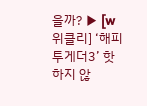을까? ▶ [w위클리] ‘해피투게더3’ 핫하지 않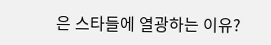은 스타들에 열광하는 이유?